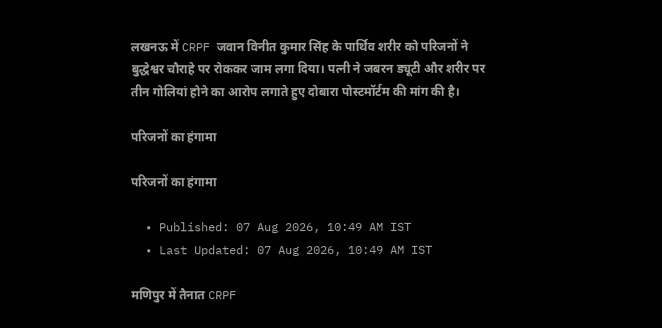लखनऊ में CRPF जवान विनीत कुमार सिंह के पार्थिव शरीर को परिजनों ने बुद्धेश्वर चौराहे पर रोककर जाम लगा दिया। पत्नी ने जबरन ड्यूटी और शरीर पर तीन गोलियां होने का आरोप लगाते हुए दोबारा पोस्टमॉर्टम की मांग की है।

परिजनों का हंगामा

परिजनों का हंगामा

  • Published: 07 Aug 2026, 10:49 AM IST
  • Last Updated: 07 Aug 2026, 10:49 AM IST

मणिपुर में तैनात CRPF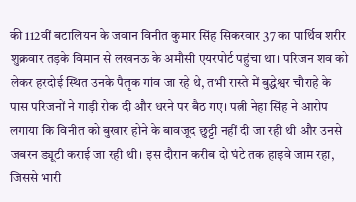की 112वीं बटालियन के जवान विनीत कुमार सिंह सिकरवार 37 का पार्थिव शरीर शुक्रवार तड़के विमान से लखनऊ के अमौसी एयरपोर्ट पहुंचा था। परिजन शव को लेकर हरदोई स्थित उनके पैतृक गांव जा रहे थे, तभी रास्ते में बुद्धेश्वर चौराहे के पास परिजनों ने गाड़ी रोक दी और धरने पर बैठ गए। पत्नी नेहा सिंह ने आरोप लगाया कि विनीत को बुखार होने के बावजूद छुट्टी नहीं दी जा रही थी और उनसे जबरन ड्यूटी कराई जा रही थी। इस दौरान करीब दो घंटे तक हाइवे जाम रहा, जिससे भारी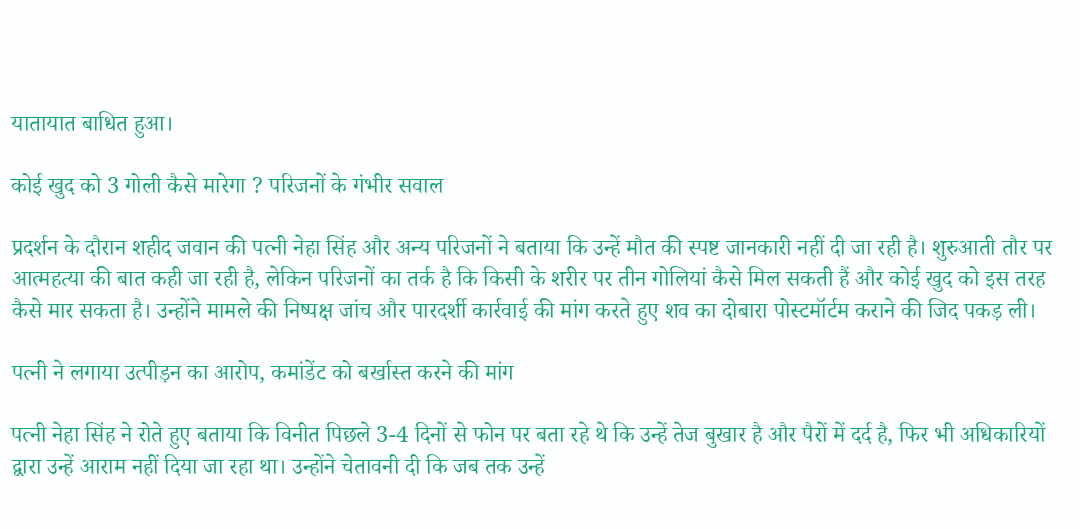यातायात बाधित हुआ।

कोई खुद को 3 गोली कैसे मारेगा ? परिजनों के गंभीर सवाल

प्रदर्शन के दौरान शहीद जवान की पत्नी नेहा सिंह और अन्य परिजनों ने बताया कि उन्हें मौत की स्पष्ट जानकारी नहीं दी जा रही है। शुरुआती तौर पर आत्महत्या की बात कही जा रही है, लेकिन परिजनों का तर्क है कि किसी के शरीर पर तीन गोलियां कैसे मिल सकती हैं और कोई खुद को इस तरह कैसे मार सकता है। उन्होंने मामले की निष्पक्ष जांच और पारदर्शी कार्रवाई की मांग करते हुए शव का दोबारा पोस्टमॉर्टम कराने की जिद पकड़ ली।

पत्नी ने लगाया उत्पीड़न का आरोप, कमांडेंट को बर्खास्त करने की मांग

पत्नी नेहा सिंह ने रोते हुए बताया कि विनीत पिछले 3-4 दिनों से फोन पर बता रहे थे कि उन्हें तेज बुखार है और पैरों में दर्द है, फिर भी अधिकारियों द्वारा उन्हें आराम नहीं दिया जा रहा था। उन्होंने चेतावनी दी कि जब तक उन्हें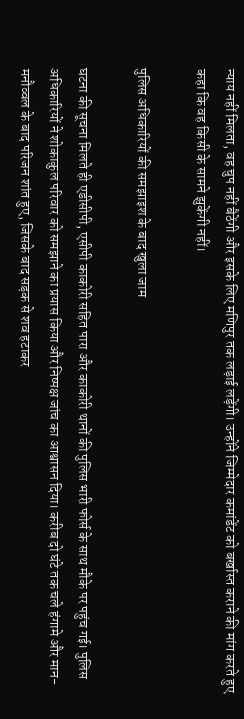न्याय नहीं मिलता, वह चुप नहीं बैठेंगी और इसके लिए मणिपुर तक लड़ाई लड़ेंगी। उन्होंने जिम्मेदार कमांडेंट को बर्खास्त कराने की मांग करते हुए कहा कि वह किसी के सामने झुकेंगी नहीं।

पुलिस अधिकारियों की समझाइश के बाद खुला जाम

घटना की सूचना मिलते ही एडीसीपी, एसीपी काकोरी सहित पारा और काकोरी थानों की पुलिस भारी फोर्स के साथ मौके पर पहुंच गई। पुलिस अधिकारियों ने शोकाकुल परिवार को समझाने का प्रयास किया और निष्पक्ष जांच का आश्वासन दिया। करीब दो घंटे तक चले हंगामे और मान-मनौव्वल के बाद परिजन शांत हुए, जिसके बाद सड़क से शव हटाकर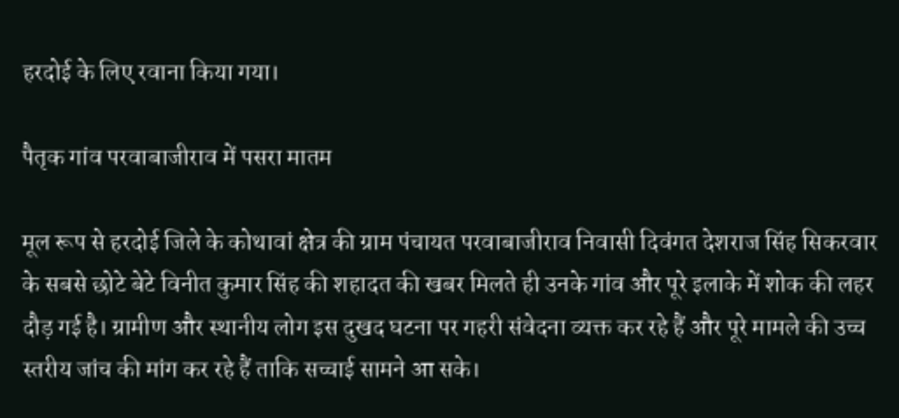हरदोई के लिए रवाना किया गया।

पैतृक गांव परवाबाजीराव में पसरा मातम

मूल रूप से हरदोई जिले के कोथावां क्षेत्र की ग्राम पंचायत परवाबाजीराव निवासी दिवंगत देशराज सिंह सिकरवार के सबसे छोटे बेटे विनीत कुमार सिंह की शहादत की खबर मिलते ही उनके गांव और पूरे इलाके में शोक की लहर दौड़ गई है। ग्रामीण और स्थानीय लोग इस दुखद घटना पर गहरी संवेदना व्यक्त कर रहे हैं और पूरे मामले की उच्च स्तरीय जांच की मांग कर रहे हैं ताकि सच्चाई सामने आ सके।